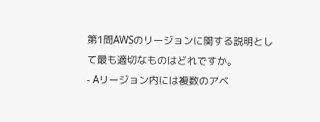第1問AWSのリージョンに関する説明として最も適切なものはどれですか。
- Aリージョン内には複数のアベ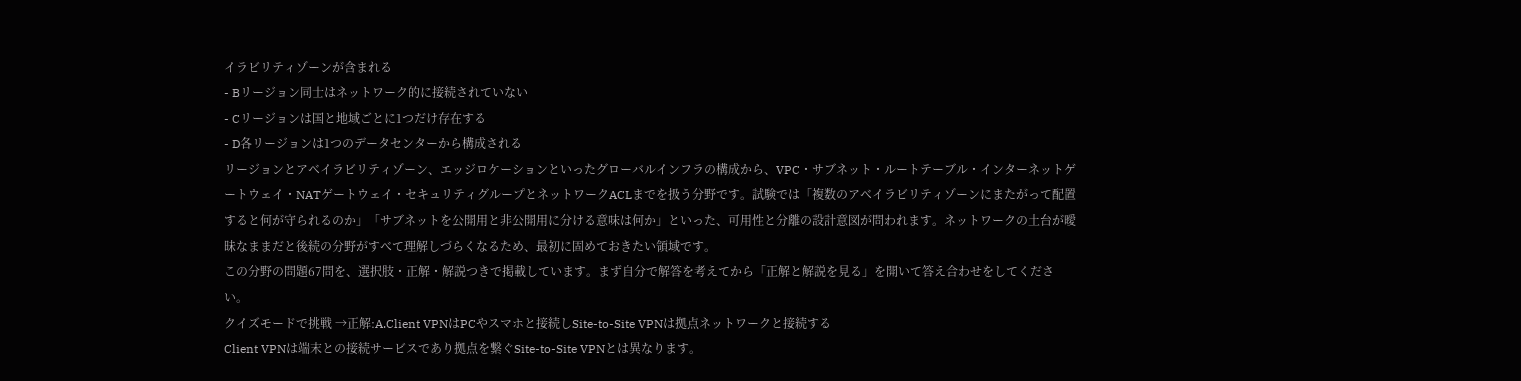イラビリティゾーンが含まれる
- Bリージョン同士はネットワーク的に接続されていない
- Cリージョンは国と地域ごとに1つだけ存在する
- D各リージョンは1つのデータセンターから構成される
リージョンとアベイラビリティゾーン、エッジロケーションといったグローバルインフラの構成から、VPC・サブネット・ルートテーブル・インターネットゲートウェイ・NATゲートウェイ・セキュリティグループとネットワークACLまでを扱う分野です。試験では「複数のアベイラビリティゾーンにまたがって配置すると何が守られるのか」「サブネットを公開用と非公開用に分ける意味は何か」といった、可用性と分離の設計意図が問われます。ネットワークの土台が曖昧なままだと後続の分野がすべて理解しづらくなるため、最初に固めておきたい領域です。
この分野の問題67問を、選択肢・正解・解説つきで掲載しています。まず自分で解答を考えてから「正解と解説を見る」を開いて答え合わせをしてください。
クイズモードで挑戦 →正解:A.Client VPNはPCやスマホと接続しSite-to-Site VPNは拠点ネットワークと接続する
Client VPNは端末との接続サービスであり拠点を繋ぐSite-to-Site VPNとは異なります。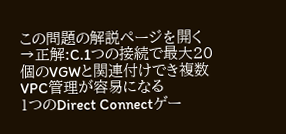この問題の解説ページを開く →正解:C.1つの接続で最大20個のVGWと関連付けでき複数VPC管理が容易になる
1つのDirect Connectゲー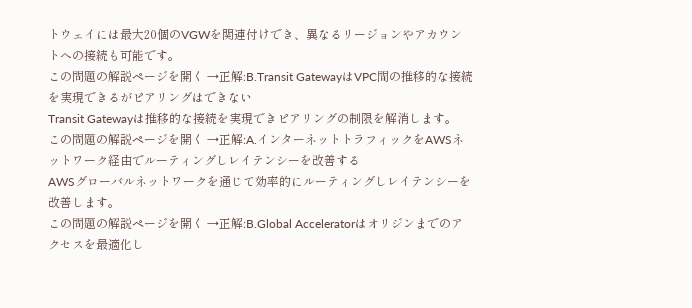トウェイには最大20個のVGWを関連付けでき、異なるリージョンやアカウントへの接続も可能です。
この問題の解説ページを開く →正解:B.Transit GatewayはVPC間の推移的な接続を実現できるがピアリングはできない
Transit Gatewayは推移的な接続を実現できピアリングの制限を解消します。
この問題の解説ページを開く →正解:A.インターネットトラフィックをAWSネットワーク経由でルーティングしレイテンシーを改善する
AWSグローバルネットワークを通じて効率的にルーティングしレイテンシーを改善します。
この問題の解説ページを開く →正解:B.Global Acceleratorはオリジンまでのアクセスを最適化し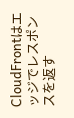CloudFrontはエッジでレスポンスを返す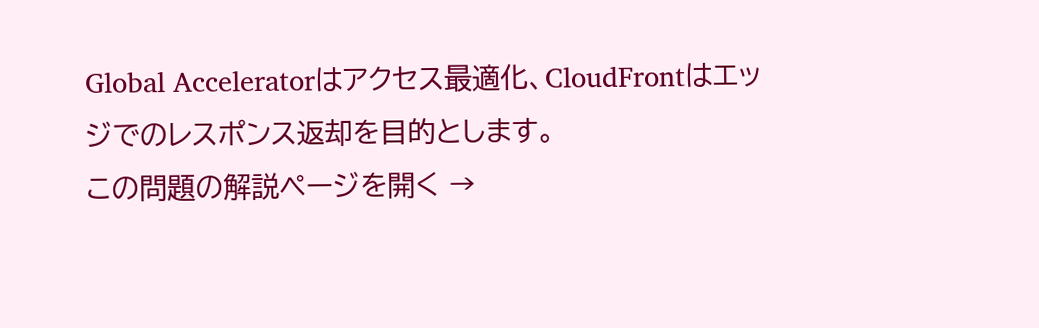Global Acceleratorはアクセス最適化、CloudFrontはエッジでのレスポンス返却を目的とします。
この問題の解説ページを開く →